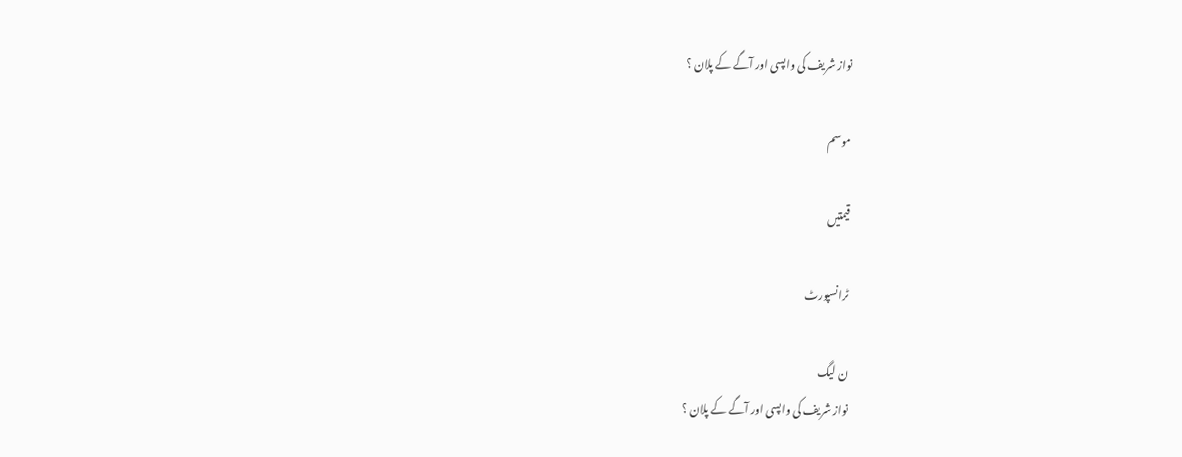نواز شریف کی واپسی اور آگے کے پلان ؟

موسم

قیمتیں

ٹرانسپورٹ

ن لیگ
نواز شریف کی واپسی اور آگے کے پلان ؟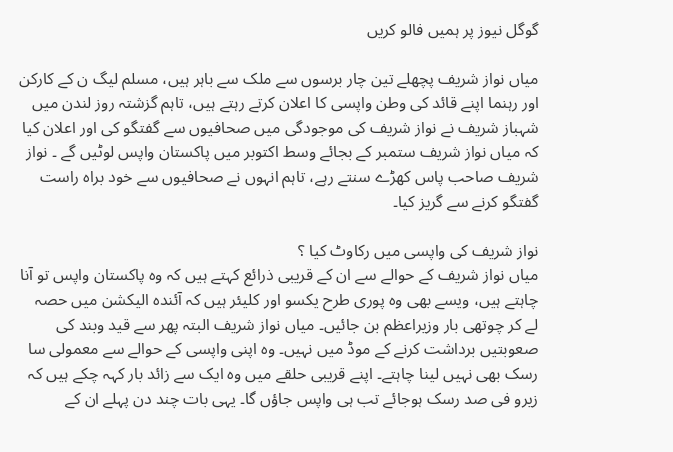گوگل نیوز پر ہمیں فالو کریں

میاں نواز شریف پچھلے تین چار برسوں سے ملک سے باہر ہیں، مسلم لیگ ن کے کارکن اور رہنما اپنے قائد کی وطن واپسی کا اعلان کرتے رہتے ہیں، تاہم گزشتہ روز لندن میں شہباز شریف نے نواز شریف کی موجودگی میں صحافیوں سے گفتگو کی اور اعلان کیا کہ میاں نواز شریف ستمبر کے بجائے وسط اکتوبر میں پاکستان واپس لوٹیں گے ۔ نواز شریف صاحب پاس کھڑے سنتے رہے، تاہم انہوں نے صحافیوں سے خود براہ راست گفتگو کرنے سے گریز کیا۔

نواز شریف کی واپسی میں رکاوٹ کیا ؟
میاں نواز شریف کے حوالے سے ان کے قریبی ذرائع کہتے ہیں کہ وہ پاکستان واپس تو آنا چاہتے ہیں، ویسے بھی وہ پوری طرح یکسو اور کلیئر ہیں کہ آئندہ الیکشن میں حصہ لے کر چوتھی بار وزیراعظم بن جائیں۔ میاں نواز شریف البتہ پھر سے قید وبند کی صعوبتیں برداشت کرنے کے موڈ میں نہیں۔ وہ اپنی واپسی کے حوالے سے معمولی سا رسک بھی نہیں لینا چاہتے۔ اپنے قریبی حلقے میں وہ ایک سے زائد بار کہہ چکے ہیں کہ زیرو فی صد رسک ہوجائے تب ہی واپس جاؤں گا۔ یہی بات چند دن پہلے ان کے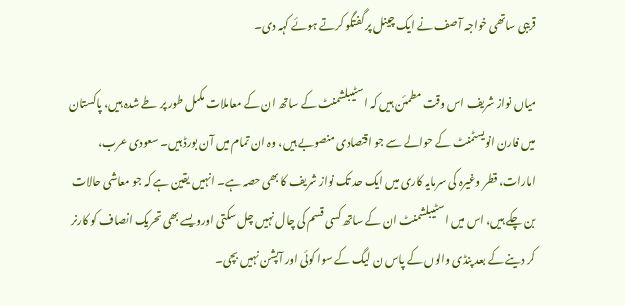قریبی ساتھی خواجہ آصف نے ایک چینل پر گفتگو کرتے ہوئے کہہ دی۔

میاں نواز شریف اس وقت مطمئن ہیں کہ اسٹیبلشمنٹ کے ساتھ ان کے معاملات مکمل طور پر طے شدہ ہیں، پاکستان میں فارن انویسٹمنٹ کے حوالے سے جو اقتصادی منصوبے ہیں، وہ ان تمام میں آن بورڈ ہیں۔ سعودی عرب، امارات، قطر وغیرہ کی سرمایہ کاری میں ایک حد تک نواز شریف کا بھی حصہ ہے۔ انہیں یقین ہے کہ جو معاشی حالات بن چکے ہیں، اس میں اسٹیبلشمنٹ ان کے ساتھ کسی قسم کی چال نہیں چل سکتی اورویسے بھی تحریک انصاف کو کارنر کر دینے کے بعد پنڈی والوں کے پاس ن لیگ کے سوا کوئی اور آپشن نہیں بچی۔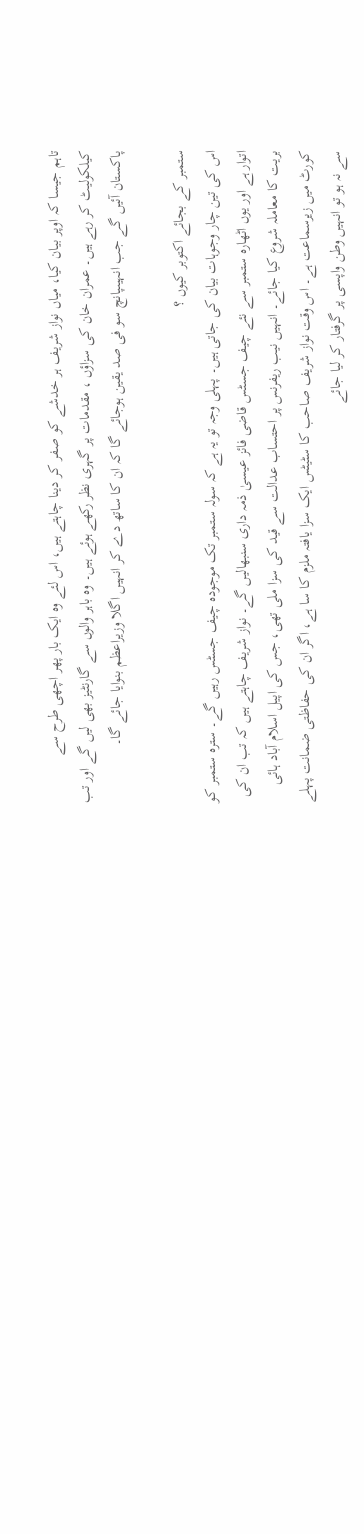تاہم جیسا کہ اوپر بیان کیا، میاں نواز شریف ہر خدشے کو صفر کر دینا چاہتے ہیں، اس لئے وہ ایک بار پھر اچھی طرح سے کیلکولیٹ کر رہے ہیں۔ عمران خان کی سزاؤں ، مقدمات پر گہری نظر رکھے ہوئے ہیں۔ وہ باہر والوں سے گارنٹیز بھی لیں گے اور تب پاکستان آئیں گے جب انہیںپانچ سو فی صد یقین ہوجائے گا کہ ان کا ساتھ دے کر انہیں اگلا وزیراعظم بنوایا جائے گا۔

ستمبر کے بجائے اکتوبر کیوں ؟
اس کی تین چار وجوہات بیان کی جاتی ہیں۔ پہلی وجہ تو یہ ہے کہ سولہ ستمبر تک موجودہ چیف جسٹس رہیں گے۔ سترہ ستمبر کو اتوار ہے اور یوں اٹھارہ ستمبر سے نئے چیف جسٹس قاضی فائز عیسیٰ ذمہ داری سنبھالیں گے۔ نواز شریف چاہتے ہیں کہ تب ان کی بریت کا معاملہ شروع کیا جائے۔ انہیں نیب ریفرنس پر احتساب عدالت سے قید کی سزا ملی تھی، جس کی اپیل اسلام آباد ہائی کورٹ میں زیرسماعت ہے۔ اس وقت نواز شریف صاحب کا سٹیٹس ایک سزا یافتہ ملزم کا سا ہے، اگر ان کی حفاظتی ضمانت پہلے سے نہ ہو تو انہیں وطن واپسی پر گرفتار کر لیا جائے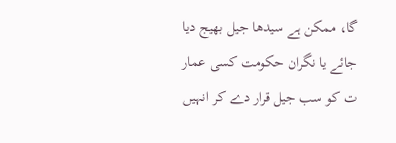گا، ممکن ہے سیدھا جیل بھیج دیا جائے یا نگران حکومت کسی عمار ت کو سب جیل قرار دے کر انہیں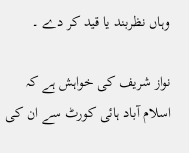وہاں نظربند یا قید کر دے ۔

نواز شریف کی خواہش ہے کہ اسلام آباد ہائی کورٹ سے ان کی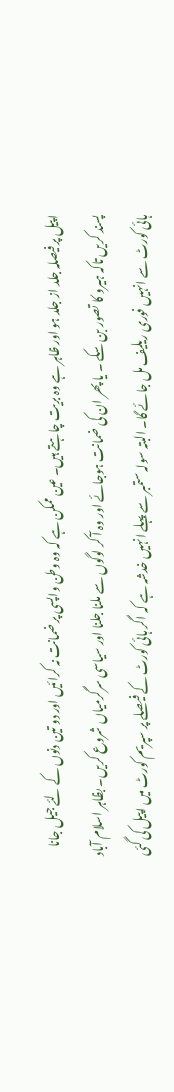اپیل پر فیصلہ جلد از جلد ہو اور ظاہر ہے وہ بریت چاہتے ہیں۔ عین ممکن ہے کہ وہ وطن واپسی پر ضمانت نہ کرائیں اور دو تین دنوں کے لئے جیل جانا پسند کریں تاکہ ہیرو کا تصور بن سکے ۔ یا پھر ان کی ضمانت ہوجائے اور وہ آ کر لوگوں سے ملنا جلنا اور سیاسی سرگرمیاں شروع کریں۔ بظاہر اسلام آباد ہائی کورٹ سے انہیں فوری ریلیف مل جائے گا۔ البتہ سولہ ستمبر سے پہلے انہیں خدشہ ہے کہ اگر ہائی کورٹ کے فیصلے پر سپریم کورٹ میں اپیل کی گئی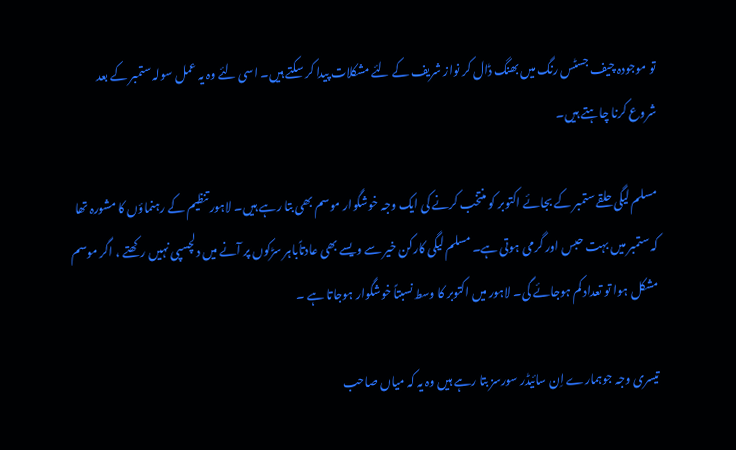تو موجودہ چیف جسٹس رنگ میں بھنگ ڈال کر نواز شریف کے لئے مشکلات پیدا کر سکتے ہیں۔ اسی لئے وہ یہ عمل سولہ ستمبر کے بعد شروع کرنا چاہتے ہیں۔

مسلم لیگی حلقے ستمبر کے بجائے اکتوبر کو منتخب کرنے کی ایک وجہ خوشگوار موسم بھی بتا رہے ہیں۔ لاہور تنظیم کے رہنماؤں کا مشورہ تھا کہ ستمبر میں بہت حبس اور گرمی ہوتی ہے۔ مسلم لیگی کارکن خیر سے ویسے بھی عادتاًباہر سڑکوں پر آنے میں دلچسپی نہیں رکھتے ، اگر موسم مشکل ہوا تو تعداد کم ہوجائے گی۔ لاہور میں اکتوبر کا وسط نسبتاً خوشگوار ہوجاتا ہے ۔

تیسری وجہ جوہمارے اِن سائیڈر سورسز بتا رہے ہیں وہ یہ کہ میاں صاحب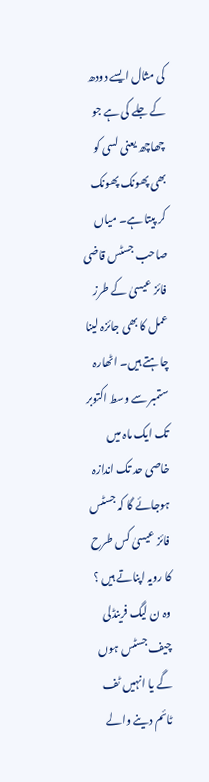کی مثال ایسے دودھ کے جلے کی ہے جو چھاچھ یعنی لسی کو بھی پھونک پھونک کر پیتا ہے۔ میاں صاحب جسٹس قاضی فائز عیسیٰ کے طرز عمل کا بھی جائزہ لینا چاہتے ہیں۔ اٹھارہ ستمبر سے وسط اکتوبر تک ایک ماہ میں خاصی حد تک اندازہ ہوجائے گا کہ جسٹس فائز عیسیٰ کس طرح کا رویہ اپناتے ہیں ؟ وہ ن لیگ فرینڈلی چیف جسٹس ہوں گے یا انہیں ٹف ٹائم دینے والے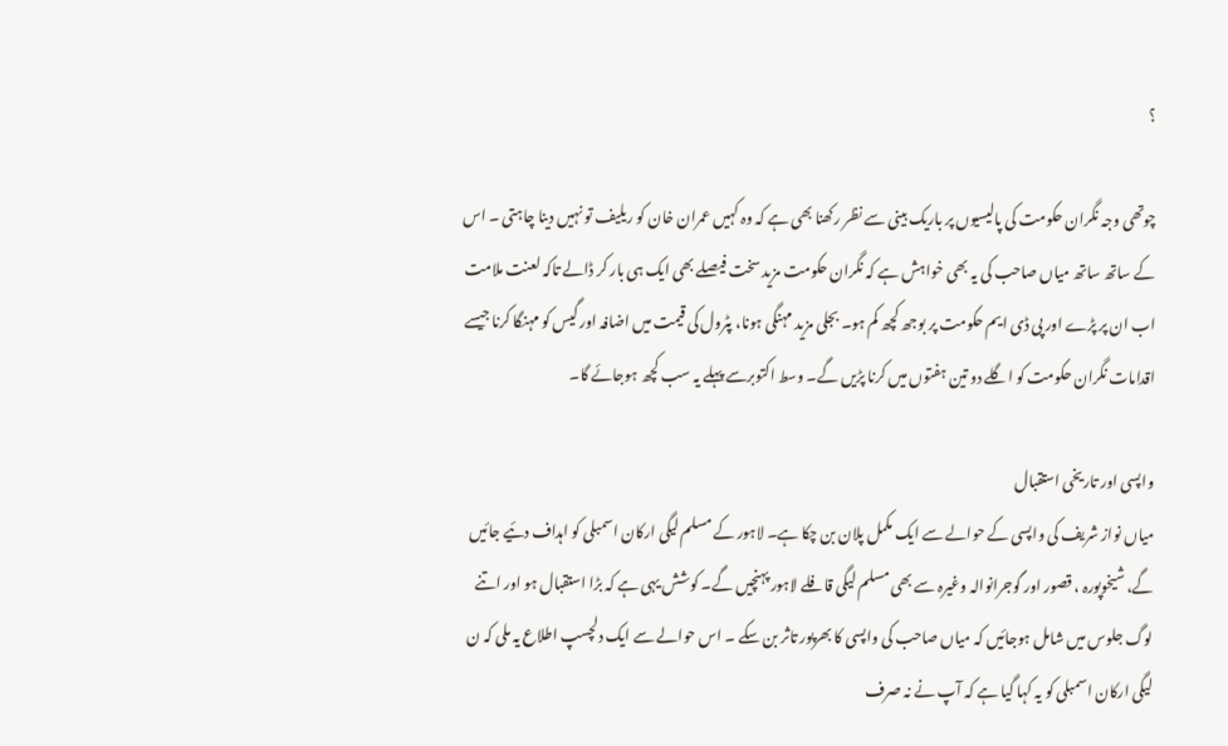؟

چوتھی وجہ نگران حکومت کی پالیسیوں پر باریک بینی سے نظر رکھنا بھی ہے کہ وہ کہیں عمران خان کو ریلیف تو نہیں دینا چاہتی ۔ اس کے ساتھ ساتھ میاں صاحب کی یہ بھی خواہش ہے کہ نگران حکومت مزید سخت فیصلے بھی ایک ہی بار کر ڈالے تاکہ لعنت ملامت اب ان پر پڑے اور پی ڈی ایم حکومت پر بوجھ کچھ کم ہو۔ بجلی مزید مہنگی ہونا، پٹرول کی قیمت میں اضافہ اور گیس کو مہنگا کرنا جیسے اقدامات نگران حکومت کو اگلے دو تین ہفتوں میں کرنا پڑیں گے۔ وسط اکتوبرسے پہلے یہ سب کچھ ہوجائے گا۔

واپسی اور تاریخی استقبال
میاں نواز شریف کی واپسی کے حوالے سے ایک مکمل پلان بن چکا ہے۔ لاہور کے مسلم لیگی ارکان اسمبلی کو اہداف دئیے جائیں گے، شیخوپورہ ، قصور اور گوجرانوالہ وغیرہ سے بھی مسلم لیگی قافلے لاہور پہنچیں گے۔ کوشش یہی ہے کہ بڑا استقبال ہو اور اتنے لوگ جلوس میں شامل ہوجائیں کہ میاں صاحب کی واپسی کا بھرپور تاثر بن سکے ۔ اس حوالے سے ایک دلچسپ اطلاع یہ ملی کہ ن لیگی ارکان اسمبلی کو یہ کہا گیا ہے کہ آپ نے نہ صرف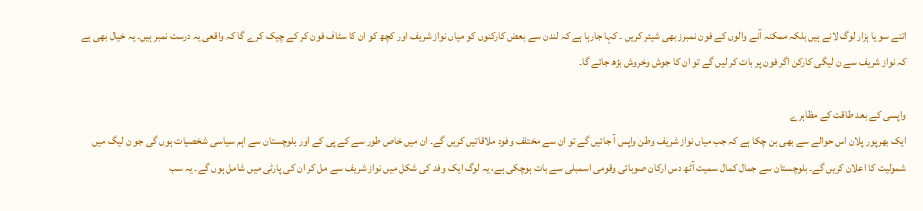اتنے سو یا ہزار لوگ لانے ہیں بلکہ ممکنہ آنے والوں کے فون نمبرز بھی شیئر کریں ۔ کہا جارہا ہے کہ لندن سے بعض کارکنوں کو میاں نواز شریف اور کچھ کو ان کا سٹاف فون کر کے چیک کرے گا کہ واقعی یہ درست نمبر ہیں۔ یہ خیال بھی ہے کہ نواز شریف سے ن لیگی کارکن اگر فون پر بات کر لیں گے تو ان کا جوش وخروش بڑھ جائے گا۔

واپسی کے بعد طاقت کے مظاہرے
ایک بھرپور پلان اس حوالے سے بھی بن چکا ہے کہ جب میاں نواز شریف وطن واپس آ جائیں گے تو ان سے مختلف وفود ملاقاتیں کریں گے۔ ان میں خاص طور سے کے پی کے اور بلوچستان سے اہم سیاسی شخصیات ہوں گی جو ن لیگ میں شمولیت کا اعلان کریں گے۔ بلوچستان سے جمال کمال سمیت آٹھ دس ارکان صوبائی وقومی اسمبلی سے بات ہوچکی ہے، یہ لوگ ایک وفد کی شکل میں نواز شریف سے مل کر ان کی پارٹی میں شامل ہوں گے۔ یہ سب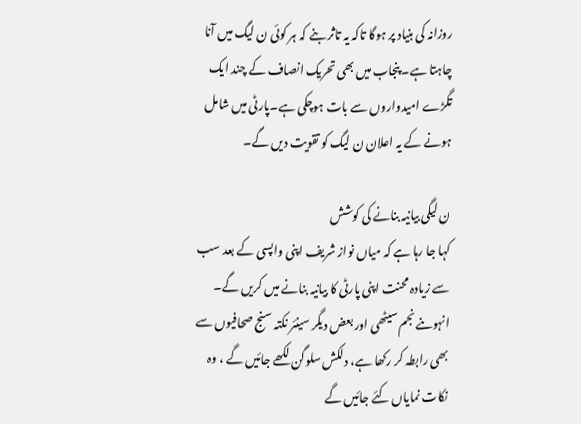روزانہ کی بنیاد پر ہوگا تاکہ یہ تاثر بنے کہ ہر کوئی ن لیگ میں آنا چاہتا ہے۔ پنجاب میں بھی تحریک انصاف کے چند ایک تگڑے امیدواروں سے بات ہوچکی ہے۔پارٹی میں شامل ہونے کے یہ اعلان ن لیگ کو تقویت دیں گے۔

ن لیگی بیانیہ بنانے کی کوشش
کہا جا رہا ہے کہ میاں نواز شریف اپنی واپسی کے بعد سب سے زیادہ محنت اپنی پارٹی کا بیانیہ بنانے میں کریں گے۔ انہوںنے نجم سیٹھی اور بعض دیگر سینئر نکتہ سنج صحافیوں سے بھی رابطہ کر رکھا ہے، دلکش سلوگن لکھے جائیں گے ، وہ نکات نمایاں کئے جائیں گے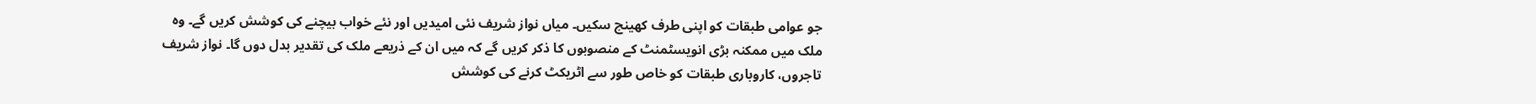جو عوامی طبقات کو اپنی طرف کھینچ سکیں۔ میاں نواز شریف نئی امیدیں اور نئے خواب بیچنے کی کوشش کریں گے۔ وہ ملک میں ممکنہ بڑی انویسٹمنٹ کے منصوبوں کا ذکر کریں گے کہ میں ان کے ذریعے ملک کی تقدیر بدل دوں گا۔ نواز شریف تاجروں، کاروباری طبقات کو خاص طور سے اٹریکٹ کرنے کی کوشش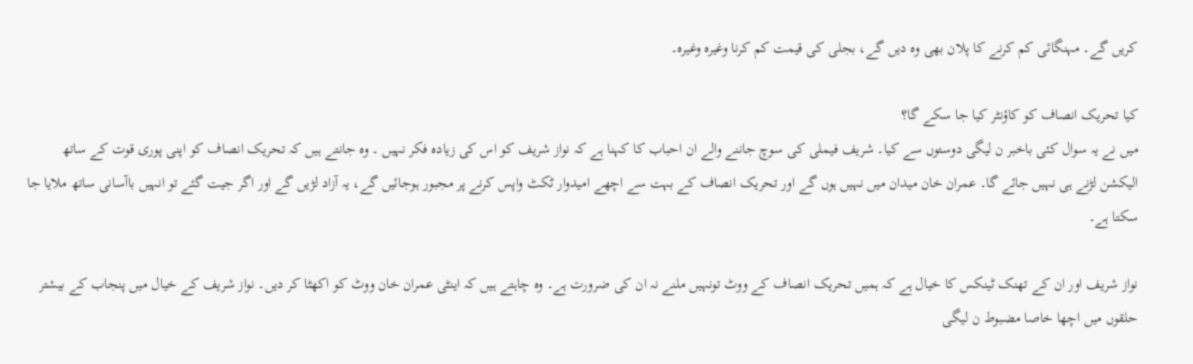کریں گے۔ مہنگائی کم کرنے کا پلان بھی وہ دیں گے، بجلی کی قیمت کم کرنا وغیرہ وغیرہ۔

کیا تحریک انصاف کو کاؤنٹر کیا جا سکے گا؟
میں نے یہ سوال کئی باخبر ن لیگی دوستوں سے کیا۔ شریف فیملی کی سوچ جاننے والے ان احباب کا کہنا ہے کہ نواز شریف کو اس کی زیادہ فکر نہیں ۔ وہ جانتے ہیں کہ تحریک انصاف کو اپنی پوری قوت کے ساتھ الیکشن لڑنے ہی نہیں جائے گا۔ عمران خان میدان میں نہیں ہوں گے اور تحریک انصاف کے بہت سے اچھے امیدوار ٹکٹ واپس کرنے پر مجبور ہوجائیں گے، یہ آزاد لڑیں گے اور اگر جیت گئے تو انہیں باآسانی ساتھ ملایا جا سکتا ہے۔

نواز شریف اور ان کے تھنک ٹینکس کا خیال ہے کہ ہمیں تحریک انصاف کے ووٹ تونہیں ملنے نہ ان کی ضرورت ہے۔ وہ چاہتے ہیں کہ اینٹی عمران خان ووٹ کو اکھٹا کر دیں۔ نواز شریف کے خیال میں پنجاب کے بیشتر حلقوں میں اچھا خاصا مضبوط ن لیگی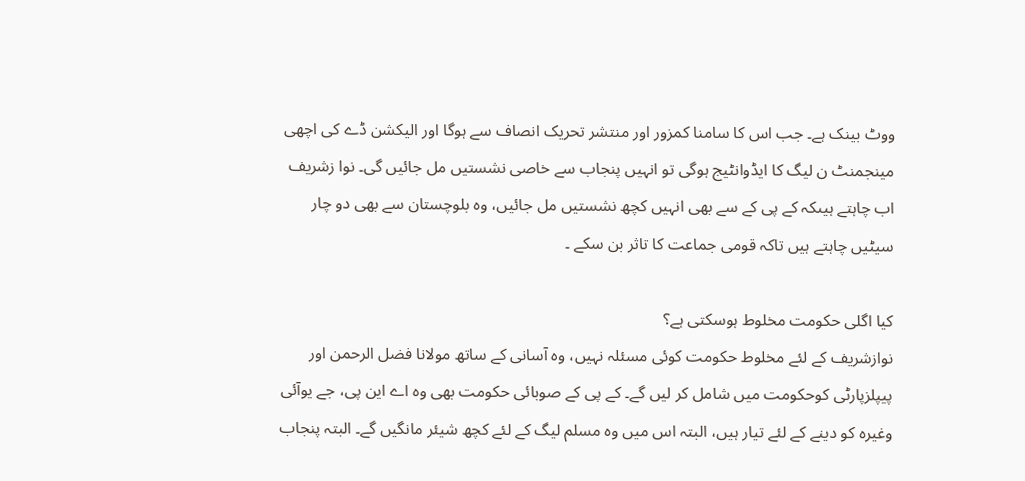ووٹ بینک ہے۔ جب اس کا سامنا کمزور اور منتشر تحریک انصاف سے ہوگا اور الیکشن ڈے کی اچھی مینجمنٹ ن لیگ کا ایڈوانٹیج ہوگی تو انہیں پنجاب سے خاصی نشستیں مل جائیں گی۔ نوا زشریف اب چاہتے ہیںکہ کے پی کے سے بھی انہیں کچھ نشستیں مل جائیں، وہ بلوچستان سے بھی دو چار سیٹیں چاہتے ہیں تاکہ قومی جماعت کا تاثر بن سکے ۔

کیا اگلی حکومت مخلوط ہوسکتی ہے؟
نوازشریف کے لئے مخلوط حکومت کوئی مسئلہ نہیں، وہ آسانی کے ساتھ مولانا فضل الرحمن اور پیپلزپارٹی کوحکومت میں شامل کر لیں گے۔ کے پی کے صوبائی حکومت بھی وہ اے این پی، جے یوآئی وغیرہ کو دینے کے لئے تیار ہیں، البتہ اس میں وہ مسلم لیگ کے لئے کچھ شیئر مانگیں گے۔ البتہ پنجاب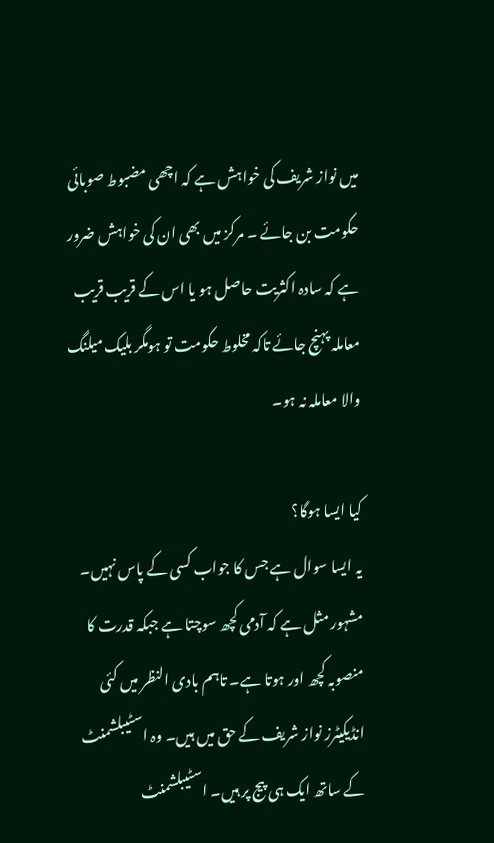میں نواز شریف کی خواہش ہے کہ اچھی مضبوط صوبائی حکومت بن جائے ۔ مرکز میں بھی ان کی خواہش ضرور ہے کہ سادہ اکثریت حاصل ہو یا اس کے قریب قریب معاملہ پہنچ جائے تاکہ مخلوط حکومت تو ہومگر بلیک میلنگ والا معاملہ نہ ہو۔

کیا ایسا ہوگا؟
یہ ایسا سوال ہے جس کا جواب کسی کے پاس نہیں۔ مشہور مثل ہے کہ آدمی کچھ سوچتا ہے جبکہ قدرت کا منصوبہ کچھ اور ہوتا ہے۔ تاہم بادی النظر میں کئی انڈیکیٹرز نواز شریف کے حق میں ہیں۔ وہ اسٹیبلشمنٹ کے ساتھ ایک ہی پیج پر ہیں۔ اسٹیبلشمنٹ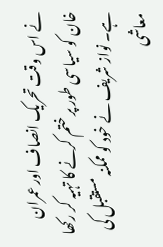نے اس وقت تحریک انصاف اور عمران خان کو سیاسی طور پر ختم کرنے کا تہیہ کر رکھا ہے۔ نواز شریف نے خود کو ممکنہ مستقبل کی معاشی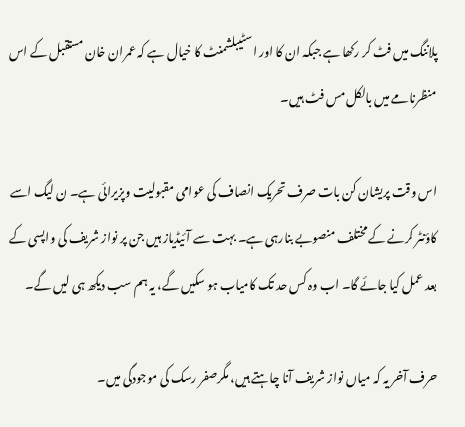پلاننگ میں فٹ کر رکھا ہے جبکہ ان کا اور اسٹیبلشمنٹ کا خیال ہے کہ عمران خان مستقبل کے اس منظرنامے میں بالکل مس فٹ ہیں۔

اس وقت پریشان کن بات صرف تحریک انصاف کی عوامی مقبولیت وپزیرائی ہے۔ ن لیگ اسے کاؤنٹر کرنے کے مختلف منصوبے بنارہی ہے۔ بہت سے آئیڈیاز ہیں جن پر نواز شریف کی واپسی کے بعد عمل کیا جائے گا۔ اب وہ کس حد تک کامیاب ہو سکیں گے، یہ ہم سب دیکھ ہی لیں گے۔

حرف آخر یہ کہ میاں نواز شریف آنا چاہتے ہیں، مگرصفر رسک کی موجودگی میں۔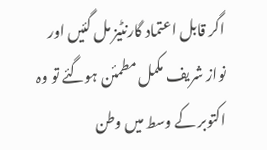اگر قابل اعتماد گارنٹیز مل گئیں اور نواز شریف مکمل مطمئن ہوگئے تو وہ اکتوبر کے وسط میں وطن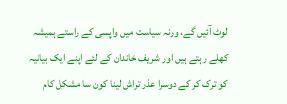لوٹ آئیں گے، ورنہ سیاست میں واپسی کے راستے ہمیشہ کھلے رہتے ہیں اور شریف خاندان کے لئے اپنے ایک بیانیہ کو ترک کر کے دوسرا عذر تراش لینا کون سا مشکل کام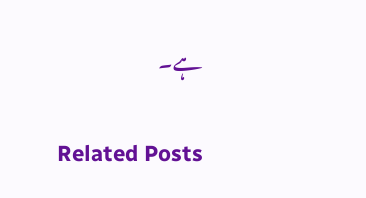ہے۔

Related Posts